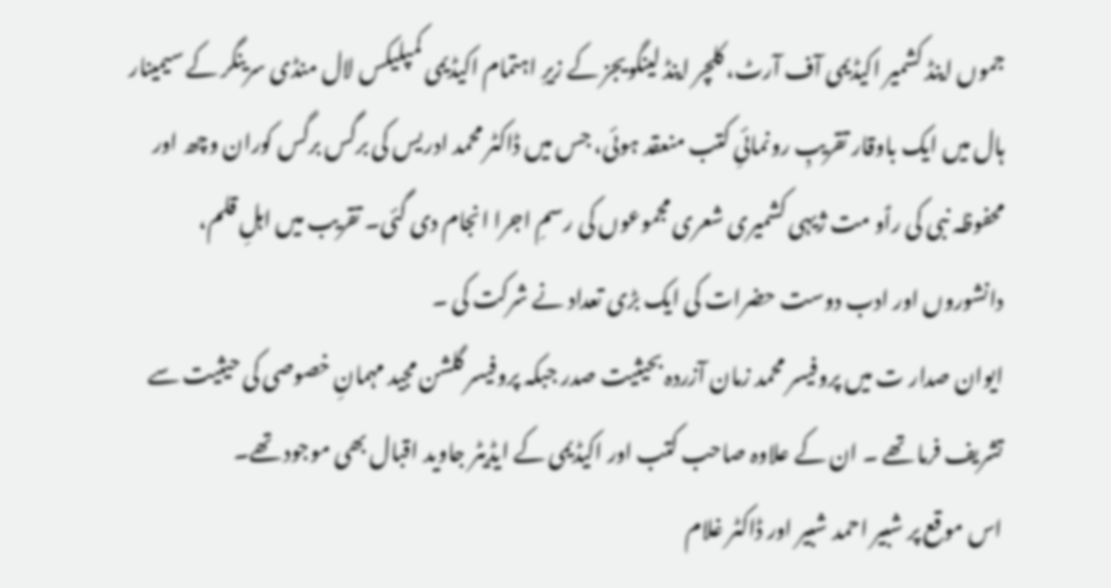جموں اینڈ کشمیر اکیڈیمی آف آرٹ، کلچر اینڈ لینگویجز کے زیرِ اہتمام اکیڈیمی کمپلیکس لال منڈی سرینگر کے سیمینار ہال میں ایک باوقار تقریبِ رونمائیِ کتب منعقد ہوئی، جس میں ڈاکٹر محمد ادریس کی برگس برگس کوران وچھ اور محفوظہ نبی کی رٲو مت ژیہی کشمیری شعری مجموعوں کی رسمِ اجرا انجام دی گئی۔ تقریب میں اہلِ قلم، دانشوروں اور ادب دوست حضرات کی ایک بڑی تعداد نے شرکت کی ۔
ایوان صدار ت میں پروفیسر محمد زمان آزردہ بحیثیت صدر جبکہ پروفیسر گلشن مجید مہمانِ خصوصی کی حیثیت سے تشریف فرما تھے ۔ ان کے علاوہ صاحب کتب اور اکیڈیمی کے ایڈیٹر جاوید اقبال بھی موجود تھے۔
اس موقع پر شبیر احمد شبیر اور ڈاکٹر غلام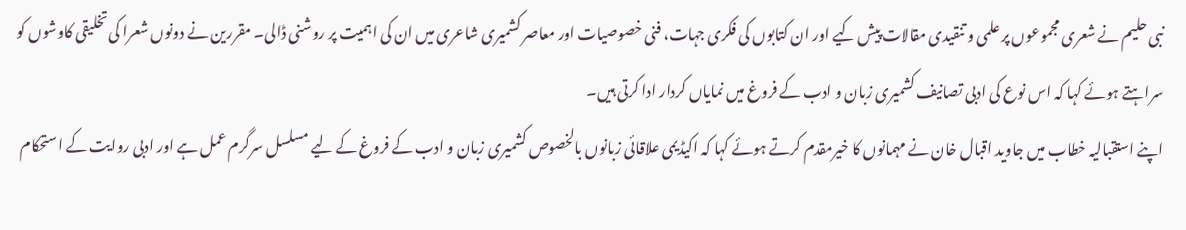نبی حلیم نے شعری مجموعوں پر علمی و تنقیدی مقالات پیش کیے اور ان کتابوں کی فکری جہات، فنی خصوصیات اور معاصر کشمیری شاعری میں ان کی اہمیت پر روشنی ڈالی۔ مقررین نے دونوں شعرا کی تخلیقی کاوشوں کو سراہتے ہوئے کہا کہ اس نوع کی ادبی تصانیف کشمیری زبان و ادب کے فروغ میں نمایاں کردار ادا کرتی ہیں۔
اپنے استقبالیہ خطاب میں جاوید اقبال خان نے مہمانوں کا خیرمقدم کرتے ہوئے کہا کہ اکیڈیمی علاقائی زبانوں بالخصوص کشمیری زبان و ادب کے فروغ کے لیے مسلسل سرگرم عمل ہے اور ادبی روایت کے استحکام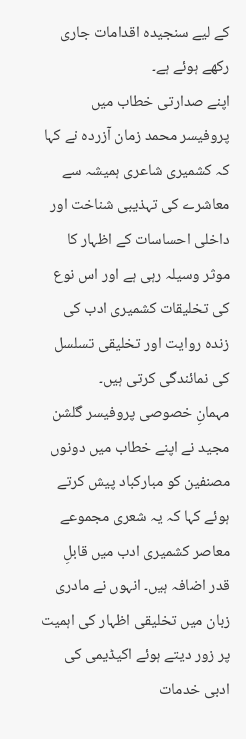کے لیے سنجیدہ اقدامات جاری رکھے ہوئے ہے۔
اپنے صدارتی خطاب میں پروفیسر محمد زمان آزردہ نے کہا کہ کشمیری شاعری ہمیشہ سے معاشرے کی تہذیبی شناخت اور داخلی احساسات کے اظہار کا موثر وسیلہ رہی ہے اور اس نوع کی تخلیقات کشمیری ادب کی زندہ روایت اور تخلیقی تسلسل کی نمائندگی کرتی ہیں۔
مہمانِ خصوصی پروفیسر گلشن مجید نے اپنے خطاب میں دونوں مصنفین کو مبارکباد پیش کرتے ہوئے کہا کہ یہ شعری مجموعے معاصر کشمیری ادب میں قابلِ قدر اضافہ ہیں۔ انہوں نے مادری زبان میں تخلیقی اظہار کی اہمیت پر زور دیتے ہوئے اکیڈیمی کی ادبی خدمات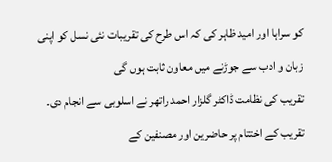کو سراہا اور امید ظاہر کی کہ اس طرح کی تقریبات نئی نسل کو اپنی زبان و ادب سے جوڑنے میں معاون ثابت ہوں گی
تقریب کی نظامت ڈاکٹر گلزار احمد راتھر نے اسلوبی سے انجام دی۔ تقریب کے اختتام پر حاضرین اور مصنفین کے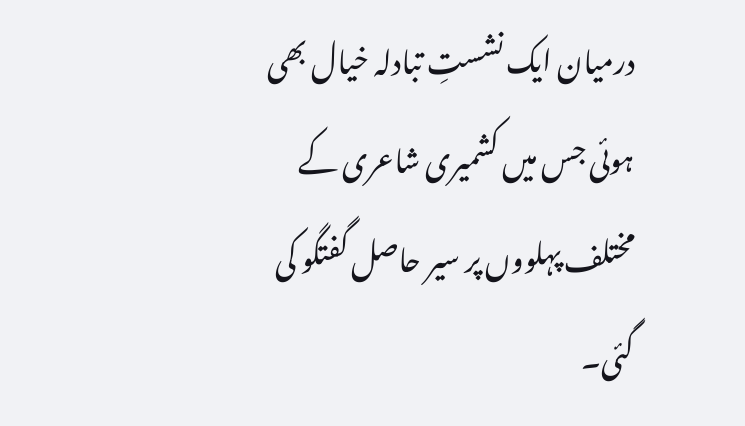درمیان ایک نشستِ تبادلہ خیال بھی ہوئی جس میں کشمیری شاعری کے مختلف پہلووں پر سیر حاصل گفتگو کی گئی۔